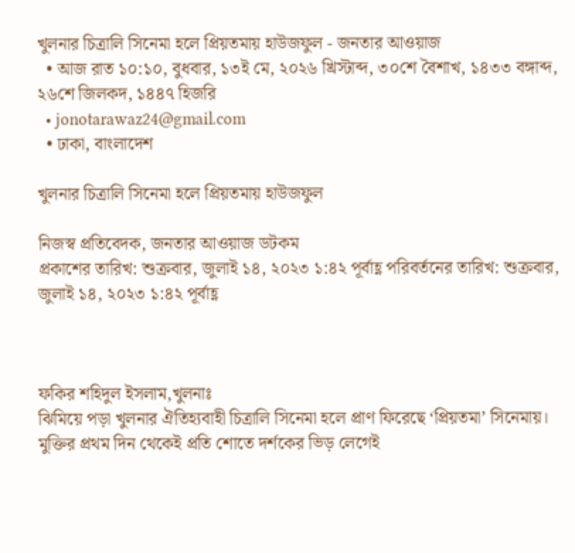খুলনার চিত্রালি সিনেমা হলে প্রিয়তমায় হাউজফুল - জনতার আওয়াজ
  • আজ রাত ১০:১০, বুধবার, ১৩ই মে, ২০২৬ খ্রিস্টাব্দ, ৩০শে বৈশাখ, ১৪৩৩ বঙ্গাব্দ, ২৬শে জিলকদ, ১৪৪৭ হিজরি
  • jonotarawaz24@gmail.com
  • ঢাকা, বাংলাদেশ

খুলনার চিত্রালি সিনেমা হলে প্রিয়তমায় হাউজফুল

নিজস্ব প্রতিবেদক, জনতার আওয়াজ ডটকম
প্রকাশের তারিখ: শুক্রবার, জুলাই ১৪, ২০২৩ ১:৪২ পূর্বাহ্ণ পরিবর্তনের তারিখ: শুক্রবার, জুলাই ১৪, ২০২৩ ১:৪২ পূর্বাহ্ণ



ফকির শহিদুল ইসলাম,খুলনাঃ
ঝিমিয়ে পড়া খুলনার ঐতিহ্যবাহী চিত্রালি সিনেমা হলে প্রাণ ফিরেছে ‘প্রিয়তমা’ সিনেমায়। মুক্তির প্রথম দিন থেকেই প্রতি শোতে দর্শকের ভিড় লেগেই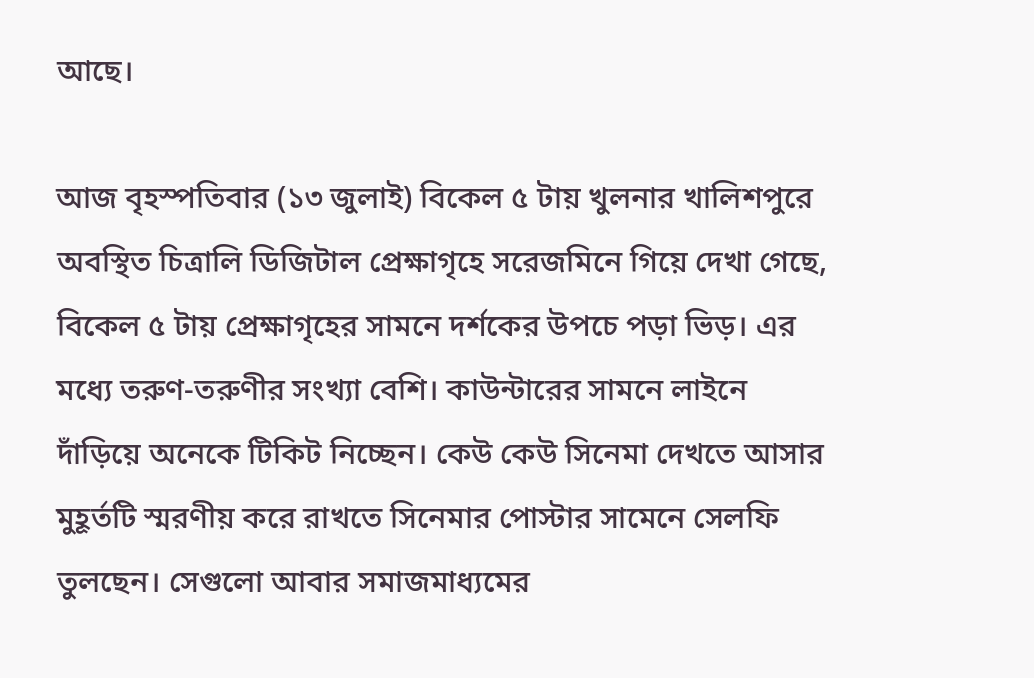আছে।

আজ বৃহস্পতিবার (১৩ জুলাই) বিকেল ৫ টায় খুলনার খালিশপুরে অবস্থিত চিত্রালি ডিজিটাল প্রেক্ষাগৃহে সরেজমিনে গিয়ে দেখা গেছে, বিকেল ৫ টায় প্রেক্ষাগৃহের সামনে দর্শকের উপচে পড়া ভিড়। এর মধ্যে তরুণ-তরুণীর সংখ্যা বেশি। কাউন্টারের সামনে লাইনে দাঁড়িয়ে অনেকে টিকিট নিচ্ছেন। কেউ কেউ সিনেমা দেখতে আসার মুহূর্তটি স্মরণীয় করে রাখতে সিনেমার পোস্টার সামেনে সেলফি তুলছেন। সেগুলো আবার সমাজমাধ্যমের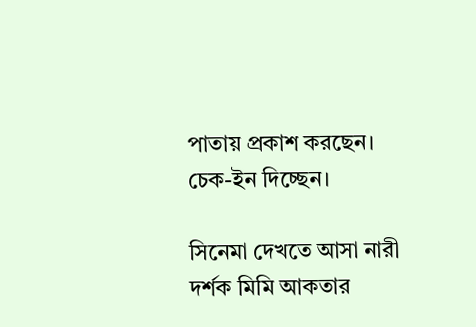পাতায় প্রকাশ করছেন। চেক-ইন দিচ্ছেন।

সিনেমা দেখতে আসা নারী দর্শক মিমি আকতার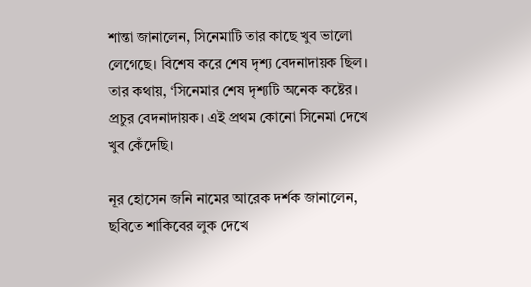শান্তা জানালেন, সিনেমাটি তার কাছে খুব ভালো লেগেছে। বিশেষ করে শেষ দৃশ্য বেদনাদায়ক ছিল। তার কথায়, ‘সিনেমার শেষ দৃশ্যটি অনেক কষ্টের। প্রচুর বেদনাদায়ক। এই প্রথম কোনো সিনেমা দেখে খুব কেঁদেছি।

নূর হোসেন জনি নামের আরেক দর্শক জানালেন, ছবিতে শাকিবের লুক দেখে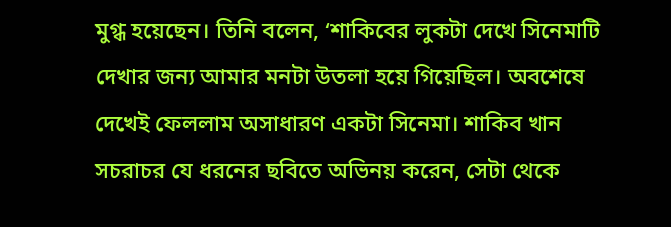মুগ্ধ হয়েছেন। তিনি বলেন, ‘শাকিবের লুকটা দেখে সিনেমাটি দেখার জন্য আমার মনটা উতলা হয়ে গিয়েছিল। অবশেষে দেখেই ফেললাম অসাধারণ একটা সিনেমা। শাকিব খান সচরাচর যে ধরনের ছবিতে অভিনয় করেন, সেটা থেকে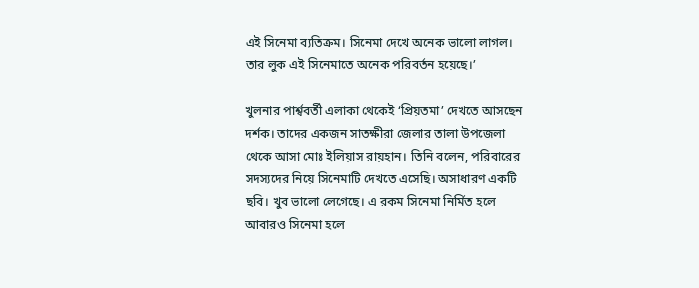এই সিনেমা ব্যতিক্রম। সিনেমা দেখে অনেক ভালো লাগল। তার লুক এই সিনেমাতে অনেক পরিবর্তন হয়েছে।’

খুলনার পার্শ্ববর্তী এলাকা থেকেই ‘প্রিয়তমা’ দেখতে আসছেন দর্শক। তাদের একজন সাতক্ষীরা জেলার তালা উপজেলা থেকে আসা মোঃ ইলিয়াস রায়হান। তিনি বলেন, পরিবারের সদস্যদের নিয়ে সিনেমাটি দেখতে এসেছি। অসাধারণ একটি ছবি। খুব ভালো লেগেছে। এ রকম সিনেমা নির্মিত হলে আবারও সিনেমা হলে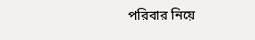পরিবার নিয়ে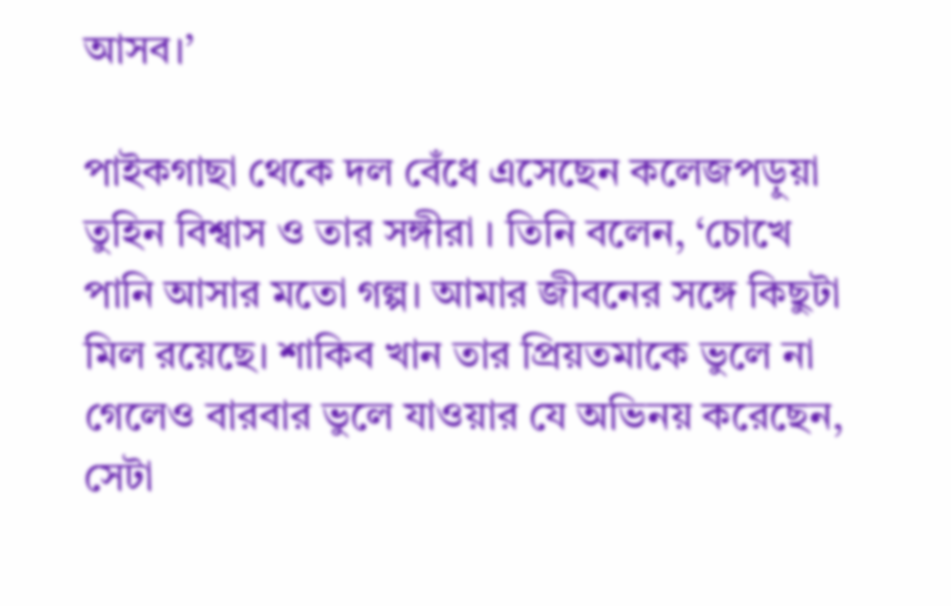আসব।’

পাইকগাছা থেকে দল বেঁধে এসেছেন কলেজপড়ুয়া তুহিন বিশ্বাস ও তার সঙ্গীরা । তিনি বলেন, ‘চোখে পানি আসার মতো গল্প। আমার জীবনের সঙ্গে কিছুটা মিল রয়েছে। শাকিব খান তার প্রিয়তমাকে ভুলে না গেলেও বারবার ভুলে যাওয়ার যে অভিনয় করেছেন, সেটা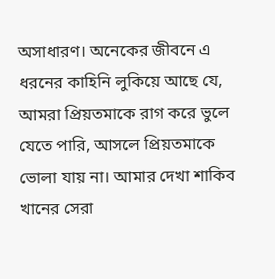অসাধারণ। অনেকের জীবনে এ ধরনের কাহিনি লুকিয়ে আছে যে, আমরা প্রিয়তমাকে রাগ করে ভুলে যেতে পারি, আসলে প্রিয়তমাকে ভোলা যায় না। আমার দেখা শাকিব খানের সেরা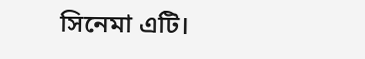সিনেমা এটি।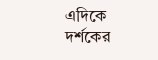এদিকে দর্শকের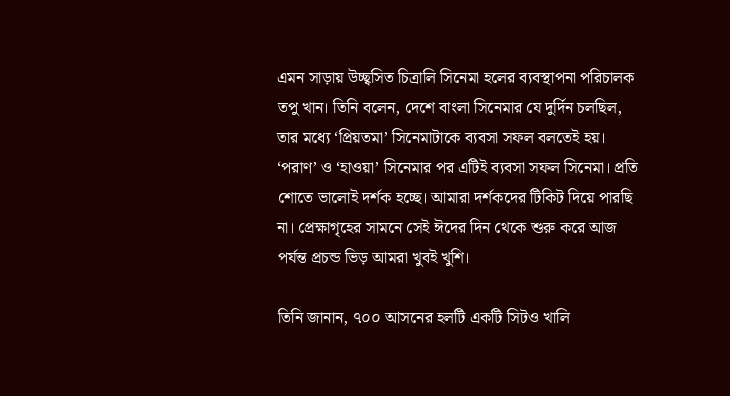এমন সাড়ায় উচ্ছ্বসিত চিত্রালি সিনেমা হলের ব্যবস্থাপনা পরিচালক তপু খান। তিনি বলেন, দেশে বাংলা সিনেমার যে দুর্দিন চলছিল, তার মধ্যে ‘প্রিয়তমা’ সিনেমাটাকে ব্যবসা সফল বলতেই হয়। ‘পরাণ’ ও ‘হাওয়া’ সিনেমার পর এটিই ব্যবসা সফল সিনেমা। প্রতি শোতে ভালোই দর্শক হচ্ছে। আমারা দর্শকদের টিকিট দিয়ে পারছি না। প্রেক্ষাগৃহের সামনে সেই ঈদের দিন থেকে শুরু করে আজ পর্যন্ত প্রচন্ড ভিড় আমরা খুবই খুশি।

তিনি জানান, ৭০০ আসনের হলটি একটি সিটও খালি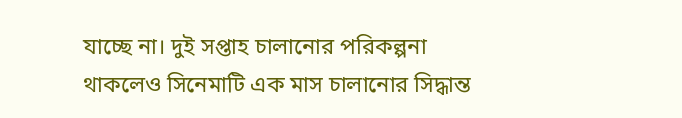যাচ্ছে না। দুই সপ্তাহ চালানোর পরিকল্পনা থাকলেও সিনেমাটি এক মাস চালানোর সিদ্ধান্ত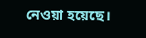নেওয়া হয়েছে।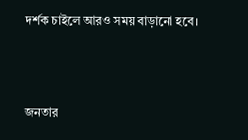দর্শক চাইলে আরও সময় বাড়ানো হবে।



জনতার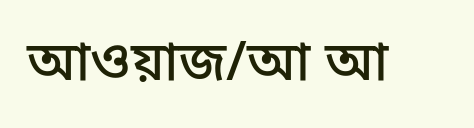আওয়াজ/আ আ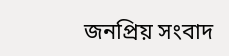জনপ্রিয় সংবাদ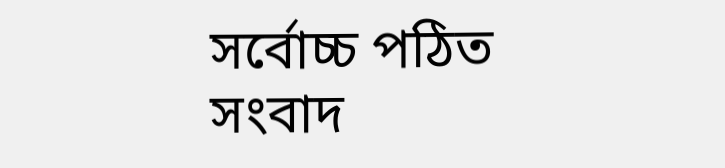সর্বোচ্চ পঠিত সংবাদ